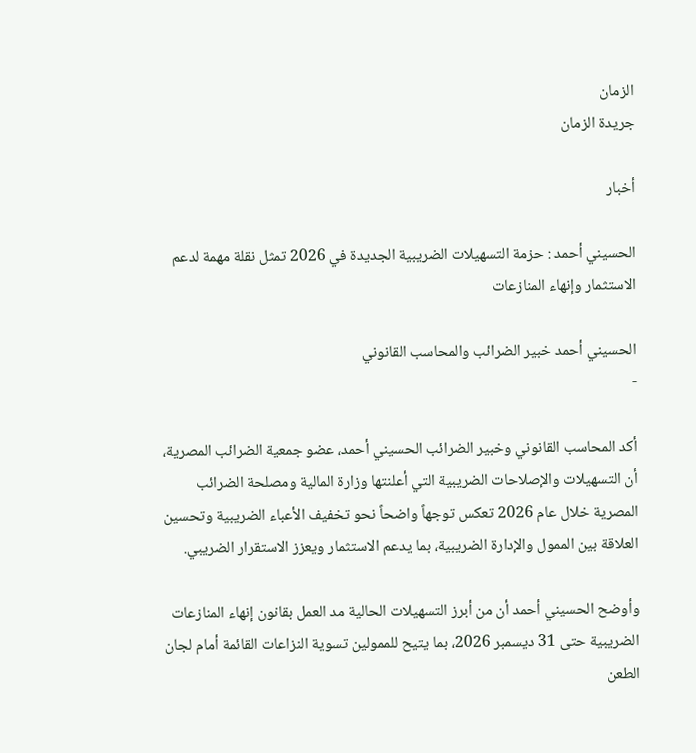الزمان
جريدة الزمان

أخبار

الحسيني أحمد : حزمة التسهيلات الضريبية الجديدة في 2026 تمثل نقلة مهمة لدعم الاستثمار وإنهاء المنازعات

الحسيني أحمد خبير الضرائب والمحاسب القانوني
-

أكد المحاسب القانوني وخبير الضرائب الحسيني أحمد، عضو جمعية الضرائب المصرية، أن التسهيلات والإصلاحات الضريبية التي أعلنتها وزارة المالية ومصلحة الضرائب المصرية خلال عام 2026 تعكس توجهاً واضحاً نحو تخفيف الأعباء الضريبية وتحسين العلاقة بين الممول والإدارة الضريبية، بما يدعم الاستثمار ويعزز الاستقرار الضريبي.

وأوضح الحسيني أحمد أن من أبرز التسهيلات الحالية مد العمل بقانون إنهاء المنازعات الضريبية حتى 31 ديسمبر 2026، بما يتيح للممولين تسوية النزاعات القائمة أمام لجان الطعن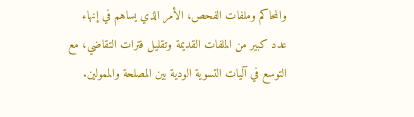والمحاكم وملفات الفحص، الأمر الذي يساهم في إنهاء عدد كبير من الملفات القديمة وتقليل فترات التقاضي، مع التوسع في آليات التسوية الودية بين المصلحة والممولين.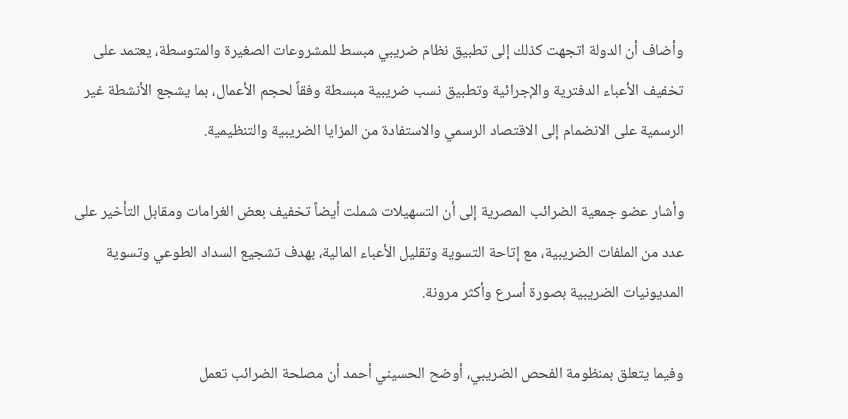وأضاف أن الدولة اتجهت كذلك إلى تطبيق نظام ضريبي مبسط للمشروعات الصغيرة والمتوسطة، يعتمد على تخفيف الأعباء الدفترية والإجرائية وتطبيق نسب ضريبية مبسطة وفقاً لحجم الأعمال، بما يشجع الأنشطة غير الرسمية على الانضمام إلى الاقتصاد الرسمي والاستفادة من المزايا الضريبية والتنظيمية.

وأشار عضو جمعية الضرائب المصرية إلى أن التسهيلات شملت أيضاً تخفيف بعض الغرامات ومقابل التأخير على عدد من الملفات الضريبية، مع إتاحة التسوية وتقليل الأعباء المالية، بهدف تشجيع السداد الطوعي وتسوية المديونيات الضريبية بصورة أسرع وأكثر مرونة.

وفيما يتعلق بمنظومة الفحص الضريبي، أوضح الحسيني أحمد أن مصلحة الضرائب تعمل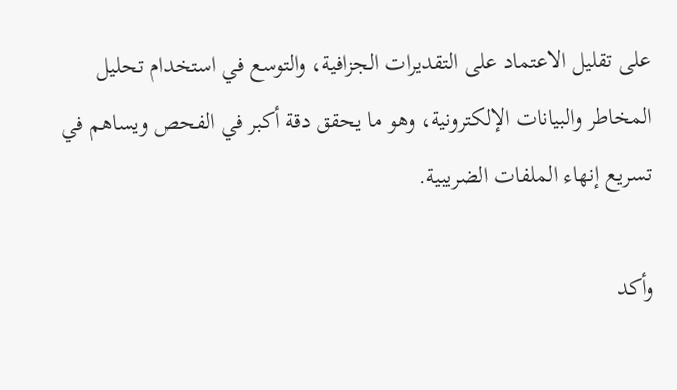على تقليل الاعتماد على التقديرات الجزافية، والتوسع في استخدام تحليل المخاطر والبيانات الإلكترونية، وهو ما يحقق دقة أكبر في الفحص ويساهم في تسريع إنهاء الملفات الضريبية.

وأكد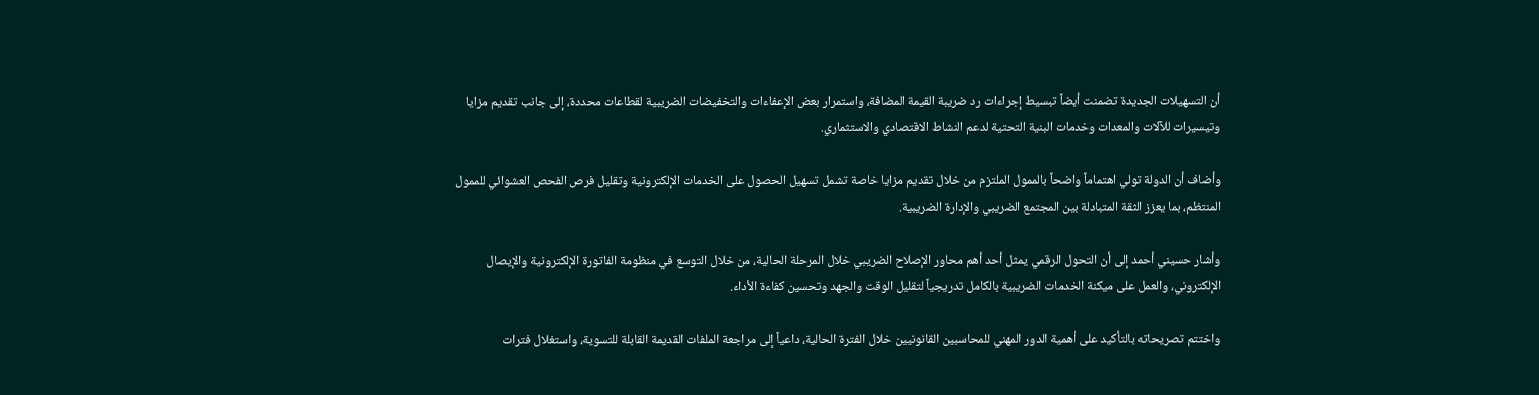أن التسهيلات الجديدة تضمنت أيضاً تبسيط إجراءات رد ضريبة القيمة المضافة، واستمرار بعض الإعفاءات والتخفيضات الضريبية لقطاعات محددة، إلى جانب تقديم مزايا وتيسيرات للآلات والمعدات وخدمات البنية التحتية لدعم النشاط الاقتصادي والاستثماري.

وأضاف أن الدولة تولي اهتماماً واضحاً بالممول الملتزم من خلال تقديم مزايا خاصة تشمل تسهيل الحصول على الخدمات الإلكترونية وتقليل فرص الفحص العشوائي للممول المنتظم، بما يعزز الثقة المتبادلة بين المجتمع الضريبي والإدارة الضريبية.

وأشار حسيني أحمد إلى أن التحول الرقمي يمثل أحد أهم محاور الإصلاح الضريبي خلال المرحلة الحالية، من خلال التوسع في منظومة الفاتورة الإلكترونية والإيصال الإلكتروني، والعمل على ميكنة الخدمات الضريبية بالكامل تدريجياً لتقليل الوقت والجهد وتحسين كفاءة الأداء.

واختتم تصريحاته بالتأكيد على أهمية الدور المهني للمحاسبين القانونيين خلال الفترة الحالية، داعياً إلى مراجعة الملفات القديمة القابلة للتسوية، واستغلال فترات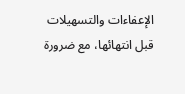الإعفاءات والتسهيلات قبل انتهائها، مع ضرورة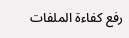رفع كفاءة الملفات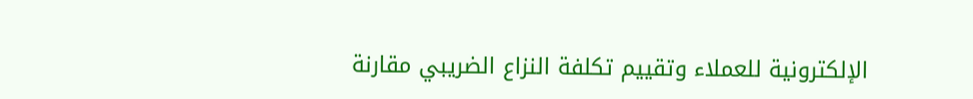الإلكترونية للعملاء وتقييم تكلفة النزاع الضريبي مقارنة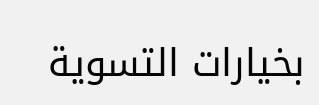بخيارات التسوية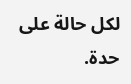لكل حالة على حدة.